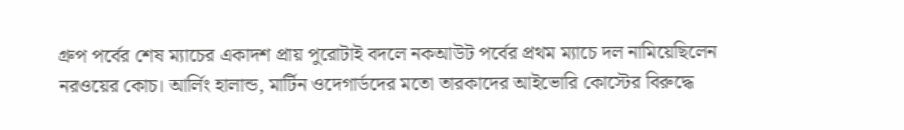গ্রুপ পর্বের শেষ ম্যাচের একাদশ প্রায় পুরোটাই বদলে নকআউট পর্বের প্রথম ম্যাচে দল নামিয়েছিলেন নরওয়ের কোচ। আর্লিং হালান্ড, মার্টিন ওদেগার্ডদের মতো তারকাদের আইভোরি কোস্টের বিরুদ্ধে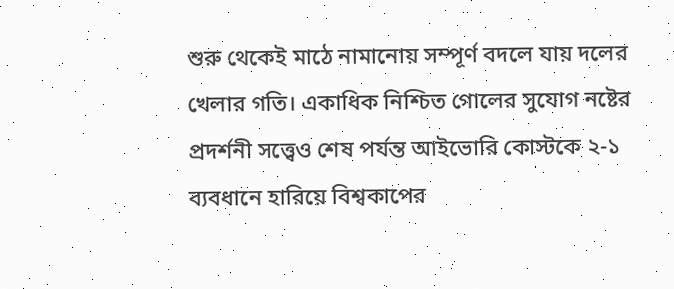শুরু থেকেই মাঠে নামানোয় সম্পূর্ণ বদলে যায় দলের খেলার গতি। একাধিক নিশ্চিত গোলের সুযোগ নষ্টের প্রদর্শনী সত্ত্বেও শেষ পর্যন্ত আইভোরি কোস্টকে ২-১ ব্যবধানে হারিয়ে বিশ্বকাপের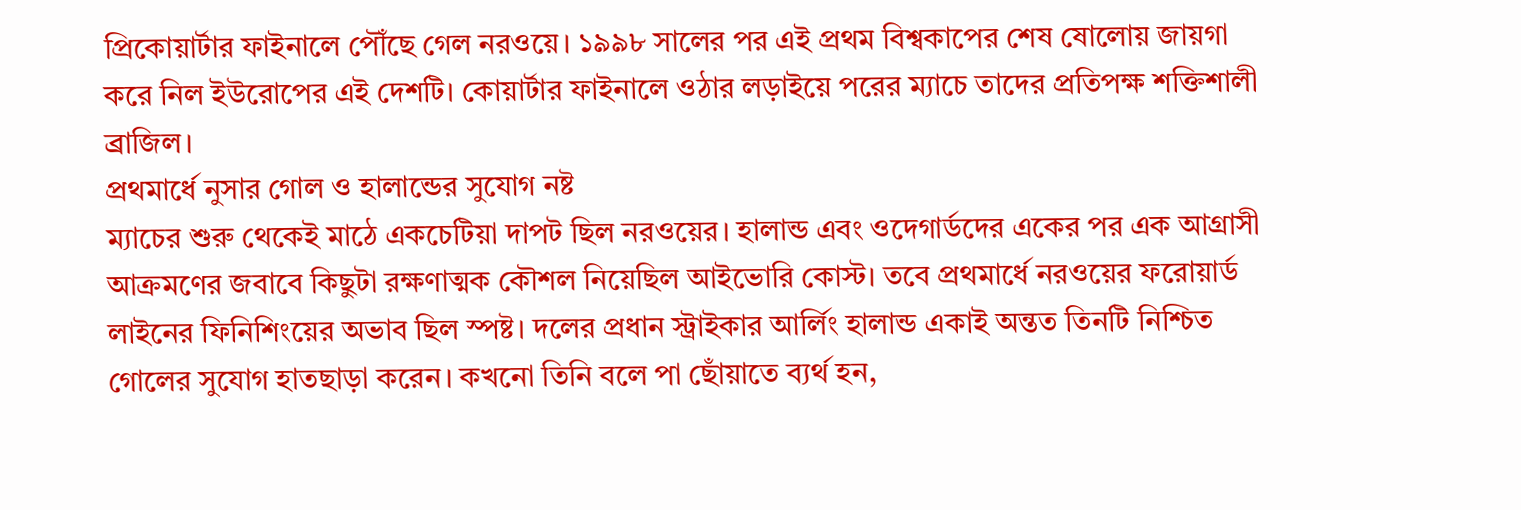প্রিকোয়ার্টার ফাইনালে পৌঁছে গেল নরওয়ে। ১৯৯৮ সালের পর এই প্রথম বিশ্বকাপের শেষ ষোলোয় জায়গা করে নিল ইউরোপের এই দেশটি। কোয়ার্টার ফাইনালে ওঠার লড়াইয়ে পরের ম্যাচে তাদের প্রতিপক্ষ শক্তিশালী ব্রাজিল।
প্রথমার্ধে নুসার গোল ও হালান্ডের সুযোগ নষ্ট
ম্যাচের শুরু থেকেই মাঠে একচেটিয়া দাপট ছিল নরওয়ের। হালান্ড এবং ওদেগার্ডদের একের পর এক আগ্রাসী আক্রমণের জবাবে কিছুটা রক্ষণাত্মক কৌশল নিয়েছিল আইভোরি কোস্ট। তবে প্রথমার্ধে নরওয়ের ফরোয়ার্ড লাইনের ফিনিশিংয়ের অভাব ছিল স্পষ্ট। দলের প্রধান স্ট্রাইকার আর্লিং হালান্ড একাই অন্তত তিনটি নিশ্চিত গোলের সুযোগ হাতছাড়া করেন। কখনো তিনি বলে পা ছোঁয়াতে ব্যর্থ হন,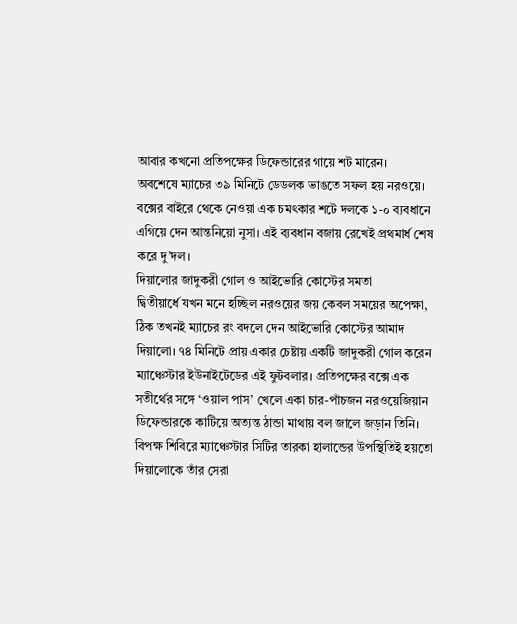আবার কখনো প্রতিপক্ষের ডিফেন্ডারের গায়ে শট মারেন।
অবশেষে ম্যাচের ৩৯ মিনিটে ডেডলক ভাঙতে সফল হয় নরওয়ে। বক্সের বাইরে থেকে নেওয়া এক চমৎকার শটে দলকে ১-০ ব্যবধানে এগিয়ে দেন আন্তনিয়ো নুসা। এই ব্যবধান বজায় রেখেই প্রথমার্ধ শেষ করে দু’দল।
দিয়ালোর জাদুকরী গোল ও আইভোরি কোস্টের সমতা
দ্বিতীয়ার্ধে যখন মনে হচ্ছিল নরওয়ের জয় কেবল সময়ের অপেক্ষা, ঠিক তখনই ম্যাচের রং বদলে দেন আইভোরি কোস্টের আমাদ দিয়ালো। ৭৪ মিনিটে প্রায় একার চেষ্টায় একটি জাদুকরী গোল করেন ম্যাঞ্চেস্টার ইউনাইটেডের এই ফুটবলার। প্রতিপক্ষের বক্সে এক সতীর্থের সঙ্গে ‘ওয়াল পাস’ খেলে একা চার-পাঁচজন নরওয়েজিয়ান ডিফেন্ডারকে কাটিয়ে অত্যন্ত ঠান্ডা মাথায় বল জালে জড়ান তিনি। বিপক্ষ শিবিরে ম্যাঞ্চেস্টার সিটির তারকা হালান্ডের উপস্থিতিই হয়তো দিয়ালোকে তাঁর সেরা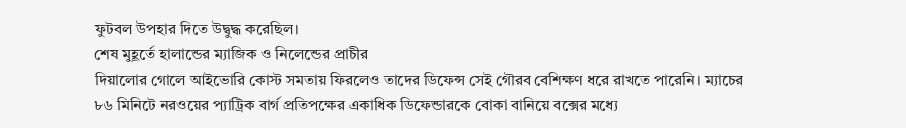ফুটবল উপহার দিতে উদ্বুদ্ধ করেছিল।
শেষ মুহূর্তে হালান্ডের ম্যাজিক ও নিলেন্ডের প্রাচীর
দিয়ালোর গোলে আইভোরি কোস্ট সমতায় ফিরলেও তাদের ডিফেন্স সেই গৌরব বেশিক্ষণ ধরে রাখতে পারেনি। ম্যাচের ৮৬ মিনিটে নরওয়ের প্যাট্রিক বার্গ প্রতিপক্ষের একাধিক ডিফেন্ডারকে বোকা বানিয়ে বক্সের মধ্যে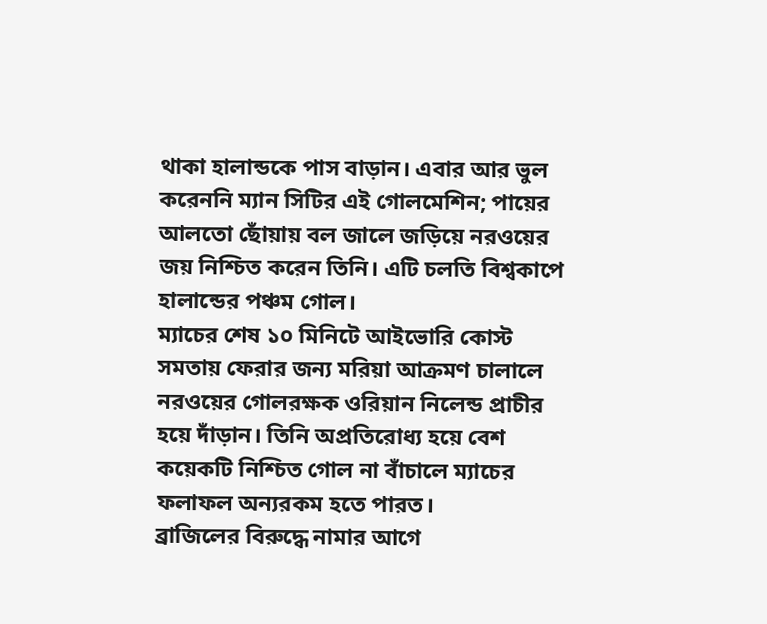থাকা হালান্ডকে পাস বাড়ান। এবার আর ভুল করেননি ম্যান সিটির এই গোলমেশিন; পায়ের আলতো ছোঁয়ায় বল জালে জড়িয়ে নরওয়ের জয় নিশ্চিত করেন তিনি। এটি চলতি বিশ্বকাপে হালান্ডের পঞ্চম গোল।
ম্যাচের শেষ ১০ মিনিটে আইভোরি কোস্ট সমতায় ফেরার জন্য মরিয়া আক্রমণ চালালে নরওয়ের গোলরক্ষক ওরিয়ান নিলেন্ড প্রাচীর হয়ে দাঁড়ান। তিনি অপ্রতিরোধ্য হয়ে বেশ কয়েকটি নিশ্চিত গোল না বাঁচালে ম্যাচের ফলাফল অন্যরকম হতে পারত।
ব্রাজিলের বিরুদ্ধে নামার আগে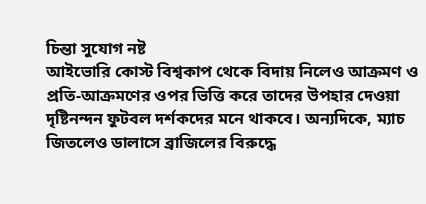চিন্তা সুযোগ নষ্ট
আইভোরি কোস্ট বিশ্বকাপ থেকে বিদায় নিলেও আক্রমণ ও প্রতি-আক্রমণের ওপর ভিত্তি করে তাদের উপহার দেওয়া দৃষ্টিনন্দন ফুটবল দর্শকদের মনে থাকবে। অন্যদিকে, ম্যাচ জিতলেও ডালাসে ব্রাজিলের বিরুদ্ধে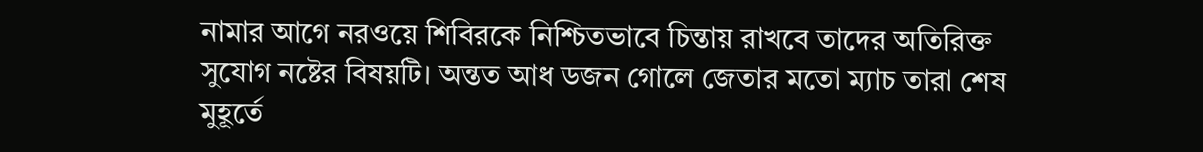নামার আগে নরওয়ে শিবিরকে নিশ্চিতভাবে চিন্তায় রাখবে তাদের অতিরিক্ত সুযোগ নষ্টের বিষয়টি। অন্তত আধ ডজন গোলে জেতার মতো ম্যাচ তারা শেষ মুহূর্তে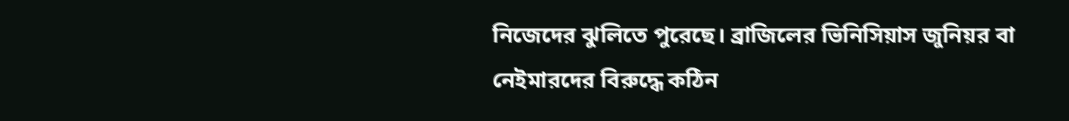নিজেদের ঝুলিতে পুরেছে। ব্রাজিলের ভিনিসিয়াস জুনিয়র বা নেইমারদের বিরুদ্ধে কঠিন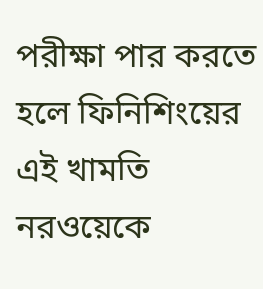পরীক্ষা পার করতে হলে ফিনিশিংয়ের এই খামতি নরওয়েকে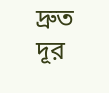দ্রুত দূর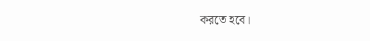করতে হবে।